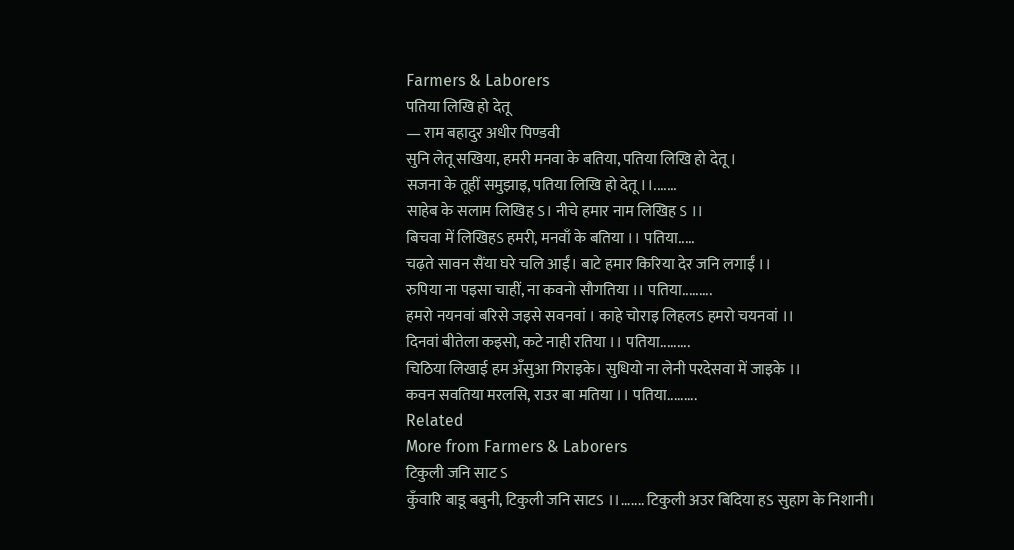Farmers & Laborers
पतिया लिखि हो देतू
— राम बहादुर अधीर पिण्डवी
सुनि लेतू सखिया, हमरी मनवा के बतिया, पतिया लिखि हो देतू ।
सजना के तूहीं समुझाइ, पतिया लिखि हो देतू ।।.......
साहेब के सलाम लिखिह ऽ। नीचे हमार नाम लिखिह ऽ ।।
बिचवा में लिखिहऽ हमरी, मनवाँ के बतिया ।। पतिया.....
चढ़ते सावन सैंया घरे चलि आईं। बाटे हमार किरिया देर जनि लगाईं ।।
रुपिया ना पइसा चाहीं, ना कवनो सौगतिया ।। पतिया.........
हमरो नयनवां बरिसे जइसे सवनवां । काहे चोराइ लिहलऽ हमरो चयनवां ।।
दिनवां बीतेला कइसो, कटे नाही रतिया ।। पतिया.........
चिठिया लिखाई हम अँसुआ गिराइके। सुधियो ना लेनी परदेसवा में जाइके ।।
कवन सवतिया मरलसि, राउर बा मतिया ।। पतिया.........
Related
More from Farmers & Laborers
टिकुली जनि साट ऽ
कुँवारि बाडू बबुनी, टिकुली जनि साटऽ ।।....... टिकुली अउर बिदिया हऽ सुहाग के निशानी।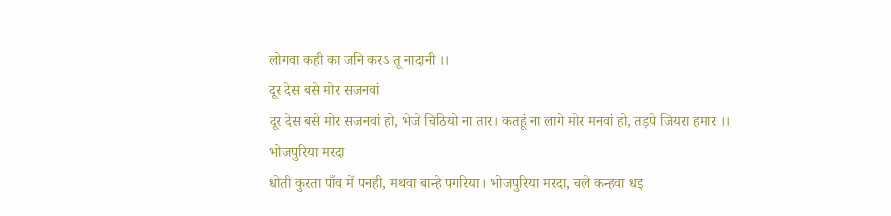लोगवा कही का जनि करऽ तू नादानी ।।
दूर देस बसे मोर सजनवां
दूर देस बसे मोर सजनवां हो, भेजे चिठियो ना तार। कतहूं ना लागे मोर मनवां हो, तड़पे जियरा हमार ।।
भोजपुरिया मरदा
धोती कुरता पाँव में पनही, मथवा बान्हे पगरिया। भोजपुरिया मरदा, चले कन्हवा धइ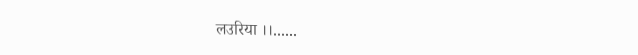लउरिया ।।......